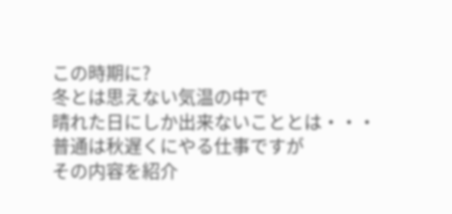この時期に?
冬とは思えない気温の中で
晴れた日にしか出来ないこととは・・・
普通は秋遅くにやる仕事ですが
その内容を紹介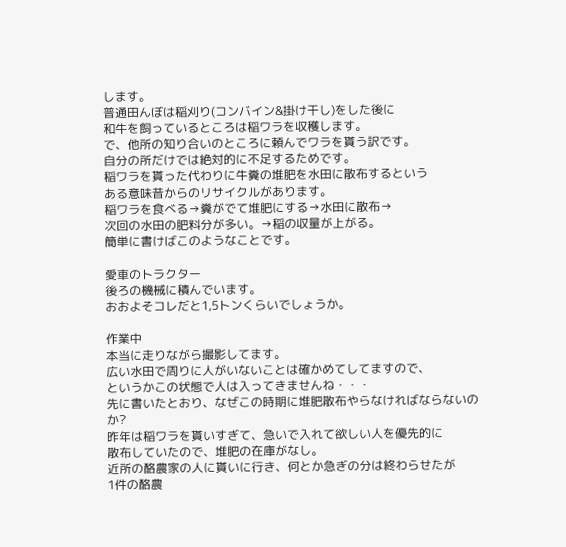します。
普通田んぼは稲刈り(コンバイン&掛け干し)をした後に
和牛を飼っているところは稲ワラを収穫します。
で、他所の知り合いのところに頼んでワラを貰う訳です。
自分の所だけでは絶対的に不足するためです。
稲ワラを貰った代わりに牛糞の堆肥を水田に散布するという
ある意味昔からのリサイクルがあります。
稲ワラを食べる→糞がでて堆肥にする→水田に散布→
次回の水田の肥料分が多い。→稲の収量が上がる。
簡単に書けばこのようなことです。

愛車のトラクター
後ろの機械に積んでいます。
おおよそコレだと1,5トンくらいでしょうか。

作業中
本当に走りながら撮影してます。
広い水田で周りに人がいないことは確かめてしてますので、
というかこの状態で人は入ってきませんね・・・
先に書いたとおり、なぜこの時期に堆肥散布やらなければならないのか?
昨年は稲ワラを貰いすぎて、急いで入れて欲しい人を優先的に
散布していたので、堆肥の在庫がなし。
近所の酪農家の人に貰いに行き、何とか急ぎの分は終わらせたが
1件の酪農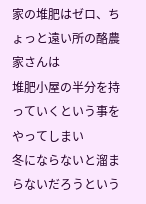家の堆肥はゼロ、ちょっと遠い所の酪農家さんは
堆肥小屋の半分を持っていくという事をやってしまい
冬にならないと溜まらないだろうという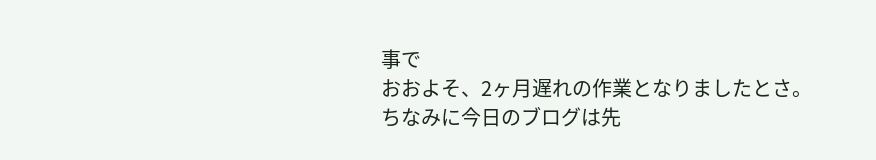事で
おおよそ、2ヶ月遅れの作業となりましたとさ。
ちなみに今日のブログは先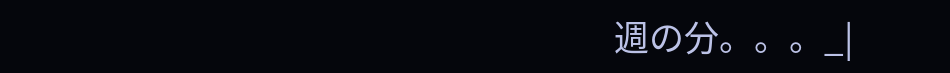週の分。。。_|